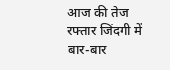आज की तेज रफ्तार जिंदगी में बार-बार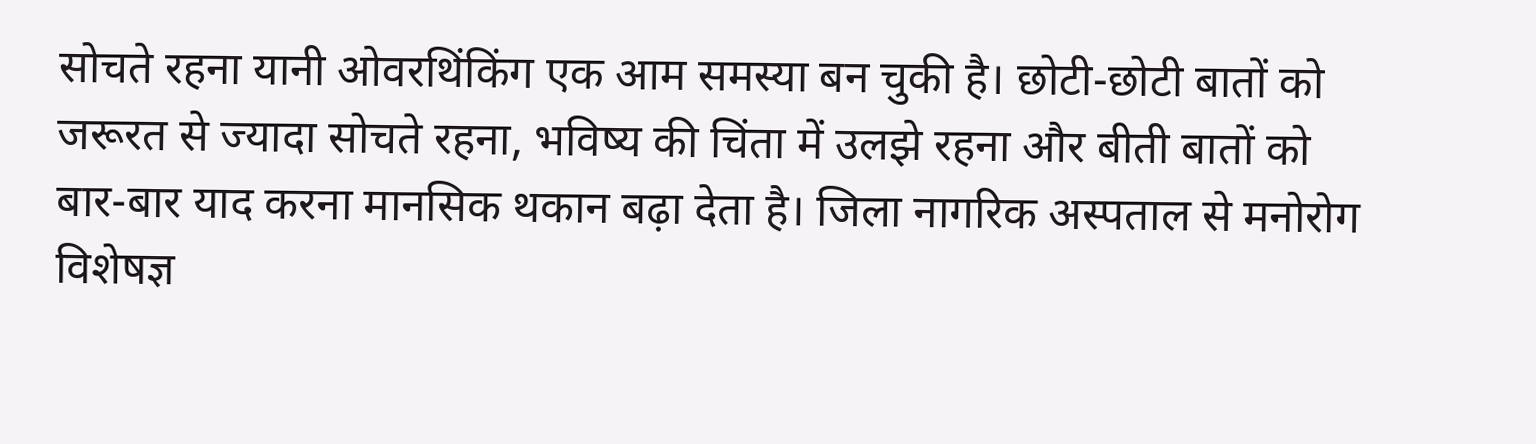सोचते रहना यानी ओवरथिंकिंग एक आम समस्या बन चुकी है। छोटी-छोटी बातों को जरूरत से ज्यादा सोचते रहना, भविष्य की चिंता में उलझे रहना और बीती बातों को बार-बार याद करना मानसिक थकान बढ़ा देता है। जिला नागरिक अस्पताल से मनोरोग विशेषज्ञ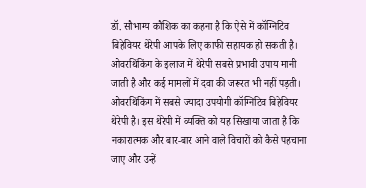डॉ. सौभाग्य कौशिक का कहना है कि ऐसे में कॉग्निटिव बिहेवियर थेरेपी आपके लिए काफी सहायक हो सकती है। ओवरथिंकिंग के इलाज में थेरेपी सबसे प्रभावी उपाय मानी जाती है और कई मामलों में दवा की जरूरत भी नहीं पड़ती। ओवरथिंकिंग में सबसे ज्यादा उपयोगी कॉग्निटिव बिहेवियर थेरेपी है। इस थेरेपी में व्यक्ति को यह सिखाया जाता है कि नकारात्मक और बार-बार आने वाले विचारों को कैसे पहचाना जाए और उन्हें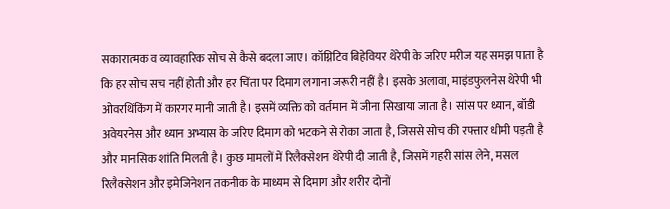सकारात्मक व व्यावहारिक सोच से कैसे बदला जाए। कॉग्निटिव बिहेवियर थेरेपी के जरिए मरीज यह समझ पाता है कि हर सोच सच नहीं होती और हर चिंता पर दिमाग लगाना जरूरी नहीं है। इसके अलावा, माइंडफुलनेस थेरेपी भी ओवरथिंकिंग में कारगर मानी जाती है। इसमें व्यक्ति को वर्तमान में जीना सिखाया जाता है। सांस पर ध्यान, बॉडी अवेयरनेस और ध्यान अभ्यास के जरिए दिमाग को भटकने से रोका जाता है, जिससे सोच की रफ्तार धीमी पड़ती है और मानसिक शांति मिलती है। कुछ मामलों में रिलैक्सेशन थेरेपी दी जाती है, जिसमें गहरी सांस लेने, मसल रिलैक्सेशन और इमेजिनेशन तकनीक के माध्यम से दिमाग और शरीर दोनों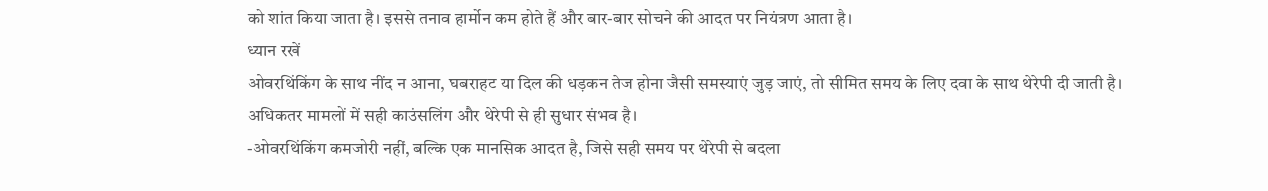को शांत किया जाता है। इससे तनाव हार्मोन कम होते हैं और बार-बार सोचने की आदत पर नियंत्रण आता है।
ध्यान रखें
ओवरथिंकिंग के साथ नींद न आना, घबराहट या दिल की धड़कन तेज होना जैसी समस्याएं जुड़ जाएं, तो सीमित समय के लिए दवा के साथ थेरेपी दी जाती है। अधिकतर मामलों में सही काउंसलिंग और थेरेपी से ही सुधार संभव है।
-ओवरथिंकिंग कमजोरी नहीं, बल्कि एक मानसिक आदत है, जिसे सही समय पर थेरेपी से बदला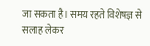जा सकता है। समय रहते विशेषज्ञ से सलाह लेकर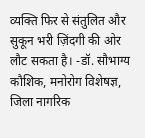व्यक्ति फिर से संतुलित और सुकून भरी ज़िंदगी की ओर लौट सकता है। -डॉ. सौभाग्य कौशिक, मनोरोग विशेषज्ञ, जिला नागरिक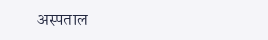अस्पताल